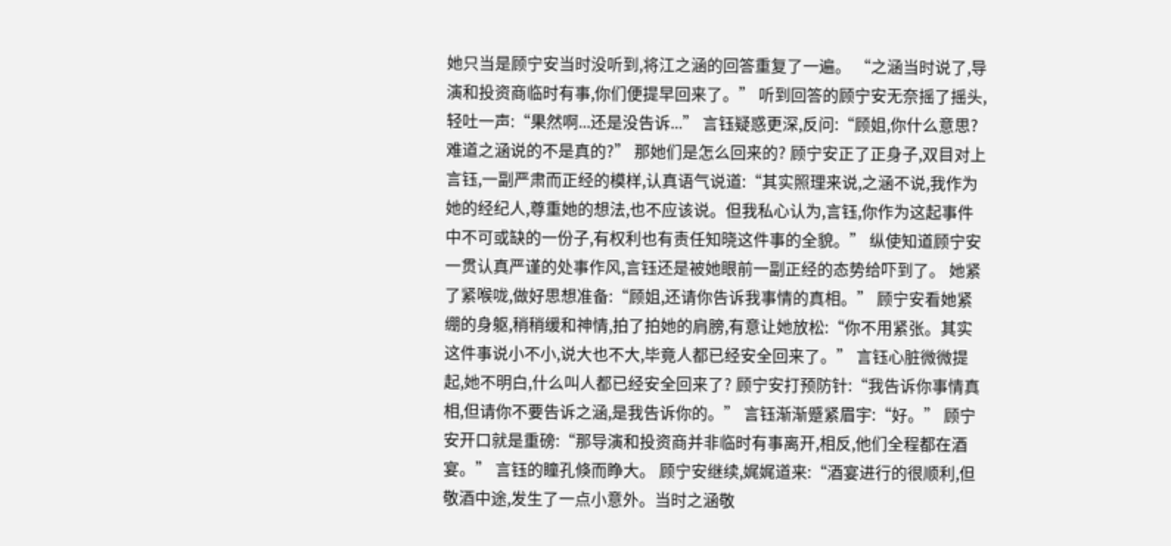她只当是顾宁安当时没听到,将江之涵的回答重复了一遍。 “之涵当时说了,导演和投资商临时有事,你们便提早回来了。” 听到回答的顾宁安无奈摇了摇头,轻吐一声:“果然啊...还是没告诉...” 言钰疑惑更深,反问:“顾姐,你什么意思?难道之涵说的不是真的?” 那她们是怎么回来的? 顾宁安正了正身子,双目对上言钰,一副严肃而正经的模样,认真语气说道:“其实照理来说,之涵不说,我作为她的经纪人,尊重她的想法,也不应该说。但我私心认为,言钰,你作为这起事件中不可或缺的一份子,有权利也有责任知晓这件事的全貌。” 纵使知道顾宁安一贯认真严谨的处事作风,言钰还是被她眼前一副正经的态势给吓到了。 她紧了紧喉咙,做好思想准备:“顾姐,还请你告诉我事情的真相。” 顾宁安看她紧绷的身躯,稍稍缓和神情,拍了拍她的肩膀,有意让她放松:“你不用紧张。其实这件事说小不小,说大也不大,毕竟人都已经安全回来了。” 言钰心脏微微提起,她不明白,什么叫人都已经安全回来了? 顾宁安打预防针:“我告诉你事情真相,但请你不要告诉之涵,是我告诉你的。” 言钰渐渐蹙紧眉宇:“好。” 顾宁安开口就是重磅:“那导演和投资商并非临时有事离开,相反,他们全程都在酒宴。” 言钰的瞳孔倏而睁大。 顾宁安继续,娓娓道来:“酒宴进行的很顺利,但敬酒中途,发生了一点小意外。当时之涵敬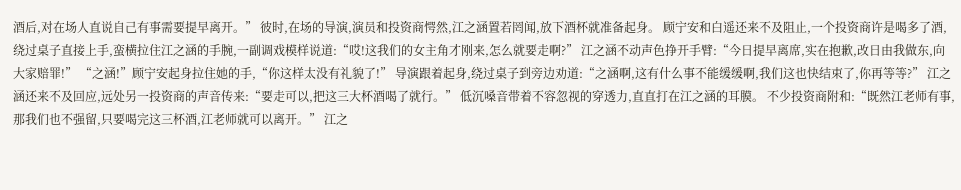酒后,对在场人直说自己有事需要提早离开。” 彼时,在场的导演,演员和投资商愕然,江之涵置若罔闻,放下酒杯就准备起身。 顾宁安和白遥还来不及阻止,一个投资商许是喝多了酒,绕过桌子直接上手,蛮横拉住江之涵的手腕,一副调戏模样说道:“哎!这我们的女主角才刚来,怎么就要走啊?” 江之涵不动声色挣开手臂:“今日提早离席,实在抱歉,改日由我做东,向大家赔罪!” “之涵!”顾宁安起身拉住她的手,“你这样太没有礼貌了!” 导演跟着起身,绕过桌子到旁边劝道:“之涵啊,这有什么事不能缓缓啊,我们这也快结束了,你再等等?” 江之涵还来不及回应,远处另一投资商的声音传来:“要走可以,把这三大杯酒喝了就行。” 低沉嗓音带着不容忽视的穿透力,直直打在江之涵的耳膜。 不少投资商附和:“既然江老师有事,那我们也不强留,只要喝完这三杯酒,江老师就可以离开。” 江之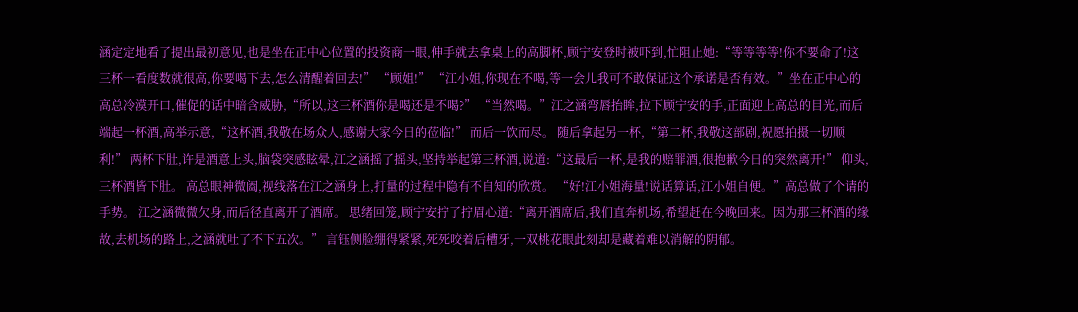涵定定地看了提出最初意见,也是坐在正中心位置的投资商一眼,伸手就去拿桌上的高脚杯,顾宁安登时被吓到,忙阻止她:“等等等等!你不要命了!这三杯一看度数就很高,你要喝下去,怎么清醒着回去!” “顾姐!” “江小姐,你现在不喝,等一会儿我可不敢保证这个承诺是否有效。”坐在正中心的高总冷漠开口,催促的话中暗含威胁,“所以,这三杯酒你是喝还是不喝?” “当然喝。”江之涵弯唇抬眸,拉下顾宁安的手,正面迎上高总的目光,而后端起一杯酒,高举示意,“这杯酒,我敬在场众人,感谢大家今日的莅临!” 而后一饮而尽。 随后拿起另一杯,“第二杯,我敬这部剧,祝愿拍摄一切顺利!” 两杯下肚,许是酒意上头,脑袋突感眩晕,江之涵摇了摇头,坚持举起第三杯酒,说道:“这最后一杯,是我的赔罪酒,很抱歉今日的突然离开!” 仰头,三杯酒皆下肚。 高总眼神微阖,视线落在江之涵身上,打量的过程中隐有不自知的欣赏。 “好!江小姐海量!说话算话,江小姐自便。”高总做了个请的手势。 江之涵微微欠身,而后径直离开了酒席。 思绪回笼,顾宁安拧了拧眉心道:“离开酒席后,我们直奔机场,希望赶在今晚回来。因为那三杯酒的缘故,去机场的路上,之涵就吐了不下五次。” 言钰侧脸绷得紧紧,死死咬着后槽牙,一双桃花眼此刻却是藏着难以消解的阴郁。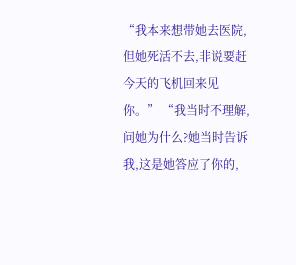“我本来想带她去医院,但她死活不去,非说要赶今天的飞机回来见你。” “我当时不理解,问她为什么?她当时告诉我,这是她答应了你的,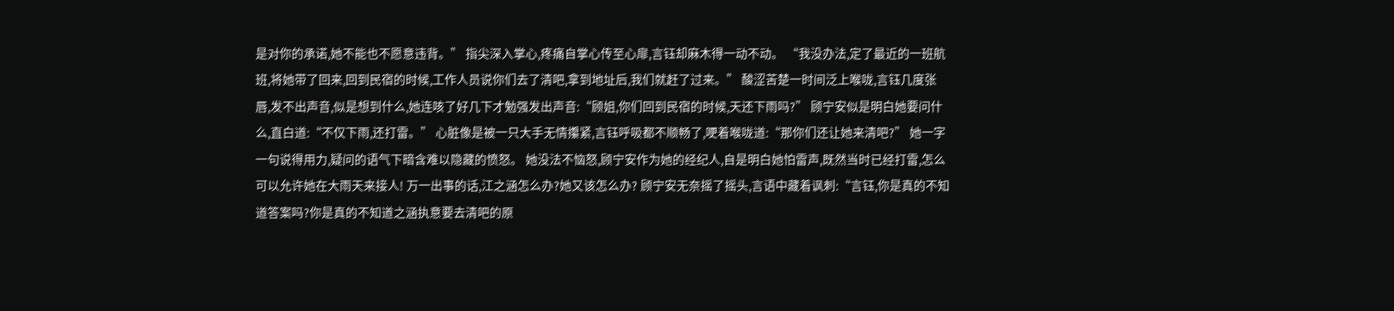是对你的承诺,她不能也不愿意违背。” 指尖深入掌心,疼痛自掌心传至心扉,言钰却麻木得一动不动。 “我没办法,定了最近的一班航班,将她带了回来,回到民宿的时候,工作人员说你们去了清吧,拿到地址后,我们就赶了过来。” 酸涩苦楚一时间泛上喉咙,言钰几度张唇,发不出声音,似是想到什么,她连咳了好几下才勉强发出声音:“顾姐,你们回到民宿的时候,天还下雨吗?” 顾宁安似是明白她要问什么,直白道:“不仅下雨,还打雷。” 心脏像是被一只大手无情攥紧,言钰呼吸都不顺畅了,哽着喉咙道:“那你们还让她来清吧?” 她一字一句说得用力,疑问的语气下暗含难以隐藏的愤怒。 她没法不恼怒,顾宁安作为她的经纪人,自是明白她怕雷声,既然当时已经打雷,怎么可以允许她在大雨天来接人! 万一出事的话,江之涵怎么办?她又该怎么办? 顾宁安无奈摇了摇头,言语中藏着讽刺:“言钰,你是真的不知道答案吗?你是真的不知道之涵执意要去清吧的原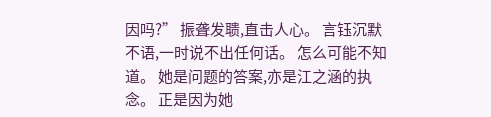因吗?” 振聋发聩,直击人心。 言钰沉默不语,一时说不出任何话。 怎么可能不知道。 她是问题的答案,亦是江之涵的执念。 正是因为她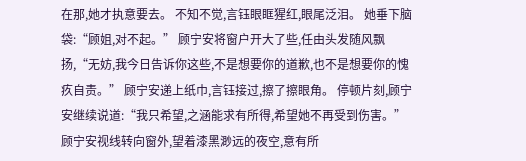在那,她才执意要去。 不知不觉,言钰眼眶猩红,眼尾泛泪。 她垂下脑袋:“顾姐,对不起。” 顾宁安将窗户开大了些,任由头发随风飘扬,“无妨,我今日告诉你这些,不是想要你的道歉,也不是想要你的愧疚自责。” 顾宁安递上纸巾,言钰接过,擦了擦眼角。 停顿片刻,顾宁安继续说道:“我只希望,之涵能求有所得,希望她不再受到伤害。” 顾宁安视线转向窗外,望着漆黑渺远的夜空,意有所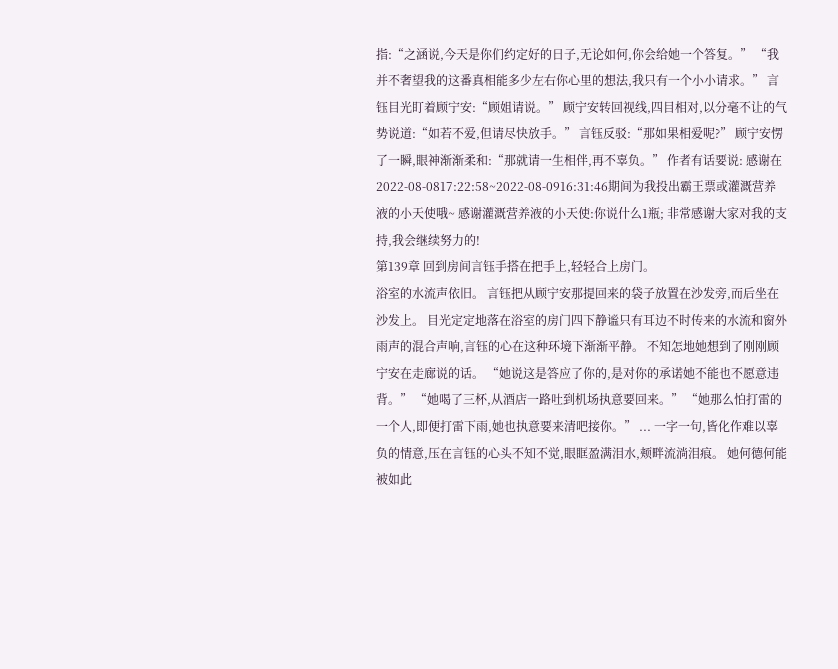指:“之涵说,今天是你们约定好的日子,无论如何,你会给她一个答复。” “我并不奢望我的这番真相能多少左右你心里的想法,我只有一个小小请求。” 言钰目光盯着顾宁安:“顾姐请说。” 顾宁安转回视线,四目相对,以分毫不让的气势说道:“如若不爱,但请尽快放手。” 言钰反驳:“那如果相爱呢?” 顾宁安愣了一瞬,眼神渐渐柔和:“那就请一生相伴,再不辜负。” 作者有话要说: 感谢在2022-08-0817:22:58~2022-08-0916:31:46期间为我投出霸王票或灌溉营养液的小天使哦~ 感谢灌溉营养液的小天使:你说什么1瓶; 非常感谢大家对我的支持,我会继续努力的!
第139章 回到房间言钰手搭在把手上,轻轻合上房门。
浴室的水流声依旧。 言钰把从顾宁安那提回来的袋子放置在沙发旁,而后坐在沙发上。 目光定定地落在浴室的房门四下静谧只有耳边不时传来的水流和窗外雨声的混合声响,言钰的心在这种环境下渐渐平静。 不知怎地她想到了刚刚顾宁安在走廊说的话。 “她说这是答应了你的,是对你的承诺她不能也不愿意违背。” “她喝了三杯,从酒店一路吐到机场执意要回来。” “她那么怕打雷的一个人,即便打雷下雨,她也执意要来清吧接你。” ... 一字一句,皆化作难以辜负的情意,压在言钰的心头不知不觉,眼眶盈满泪水,颊畔流淌泪痕。 她何德何能被如此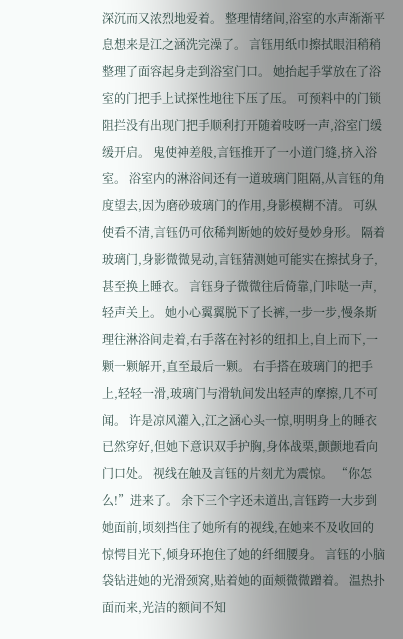深沉而又浓烈地爱着。 整理情绪间,浴室的水声渐渐平息想来是江之涵洗完澡了。 言钰用纸巾擦拭眼泪稍稍整理了面容起身走到浴室门口。 她抬起手掌放在了浴室的门把手上试探性地往下压了压。 可预料中的门锁阻拦没有出现门把手顺利打开随着吱呀一声,浴室门缓缓开启。 鬼使神差般,言钰推开了一小道门缝,挤入浴室。 浴室内的淋浴间还有一道玻璃门阻隔,从言钰的角度望去,因为磨砂玻璃门的作用,身影模糊不清。 可纵使看不清,言钰仍可依稀判断她的姣好曼妙身形。 隔着玻璃门,身影微微晃动,言钰猜测她可能实在擦拭身子,甚至换上睡衣。 言钰身子微微往后倚靠,门咔哒一声,轻声关上。 她小心翼翼脱下了长裤,一步一步,慢条斯理往淋浴间走着,右手落在衬衫的纽扣上,自上而下,一颗一颗解开,直至最后一颗。 右手搭在玻璃门的把手上,轻轻一滑,玻璃门与滑轨间发出轻声的摩擦,几不可闻。 许是凉风灌入,江之涵心头一惊,明明身上的睡衣已然穿好,但她下意识双手护胸,身体战栗,颤颤地看向门口处。 视线在触及言钰的片刻尤为震惊。 “你怎么!”进来了。 余下三个字还未道出,言钰跨一大步到她面前,顷刻挡住了她所有的视线,在她来不及收回的惊愕目光下,倾身环抱住了她的纤细腰身。 言钰的小脑袋钻进她的光滑颈窝,贴着她的面颊微微蹭着。 温热扑面而来,光洁的额间不知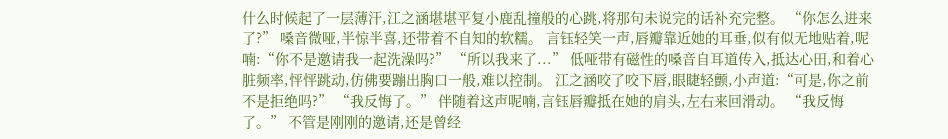什么时候起了一层薄汗,江之涵堪堪平复小鹿乱撞般的心跳,将那句未说完的话补充完整。 “你怎么进来了?” 嗓音微哑,半惊半喜,还带着不自知的软糯。 言钰轻笑一声,唇瓣靠近她的耳垂,似有似无地贴着,呢喃:“你不是邀请我一起洗澡吗?” “所以我来了...” 低哑带有磁性的嗓音自耳道传入,抵达心田,和着心脏频率,怦怦跳动,仿佛要蹦出胸口一般,难以控制。 江之涵咬了咬下唇,眼睫轻颤,小声道:“可是,你之前不是拒绝吗?” “我反悔了。” 伴随着这声呢喃,言钰唇瓣抵在她的肩头,左右来回滑动。 “我反悔了。” 不管是刚刚的邀请,还是曾经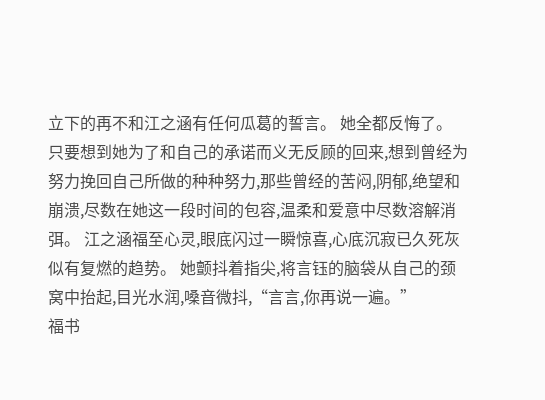立下的再不和江之涵有任何瓜葛的誓言。 她全都反悔了。 只要想到她为了和自己的承诺而义无反顾的回来,想到曾经为努力挽回自己所做的种种努力,那些曾经的苦闷,阴郁,绝望和崩溃,尽数在她这一段时间的包容,温柔和爱意中尽数溶解消弭。 江之涵福至心灵,眼底闪过一瞬惊喜,心底沉寂已久死灰似有复燃的趋势。 她颤抖着指尖,将言钰的脑袋从自己的颈窝中抬起,目光水润,嗓音微抖,“言言,你再说一遍。”
福书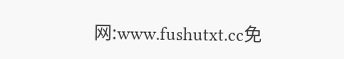网:www.fushutxt.cc免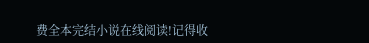费全本完结小说在线阅读!记得收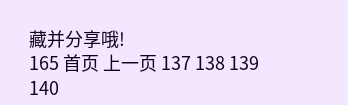藏并分享哦!
165 首页 上一页 137 138 139 140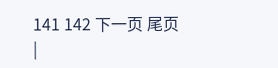141 142 下一页 尾页
|